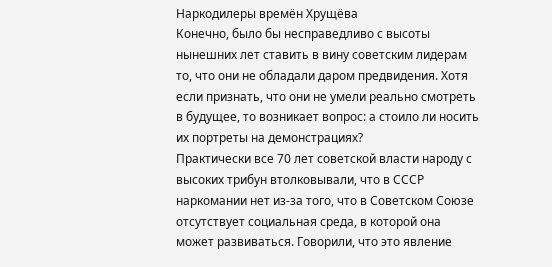Наркодилеры времён Хрущёва
Конечно, было бы несправедливо с высоты нынешних лет ставить в вину советским лидерам то, что они не обладали даром предвидения. Хотя если признать, что они не умели реально смотреть в будущее, то возникает вопрос: а стоило ли носить их портреты на демонстрациях?
Практически все 70 лет советской власти народу с высоких трибун втолковывали, что в СССР наркомании нет из-за того, что в Советском Союзе отсутствует социальная среда, в которой она может развиваться. Говорили, что это явление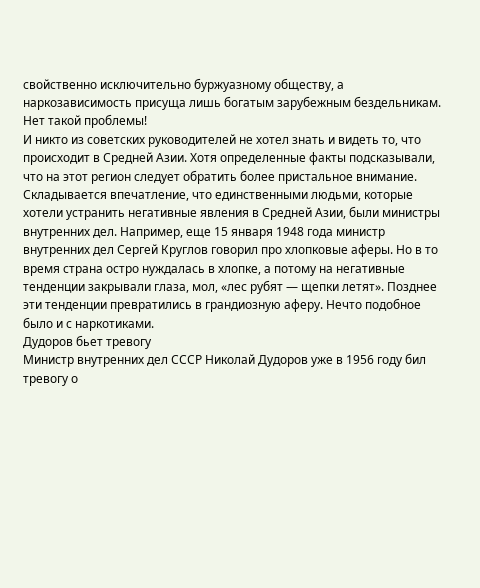свойственно исключительно буржуазному обществу, а наркозависимость присуща лишь богатым зарубежным бездельникам.
Нет такой проблемы!
И никто из советских руководителей не хотел знать и видеть то, что происходит в Средней Азии. Хотя определенные факты подсказывали, что на этот регион следует обратить более пристальное внимание.
Складывается впечатление, что единственными людьми, которые хотели устранить негативные явления в Средней Азии, были министры внутренних дел. Например, еще 15 января 1948 года министр внутренних дел Сергей Круглов говорил про хлопковые аферы. Но в то время страна остро нуждалась в хлопке, а потому на негативные тенденции закрывали глаза, мол, «лес рубят — щепки летят». Позднее эти тенденции превратились в грандиозную аферу. Нечто подобное было и с наркотиками.
Дудоров бьет тревогу
Министр внутренних дел СССР Николай Дудоров уже в 1956 году бил тревогу о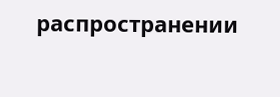распространении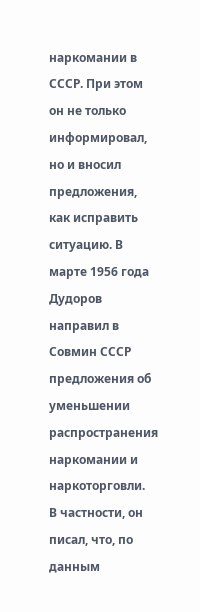наркомании в СССР. При этом он не только информировал, но и вносил предложения, как исправить ситуацию. В марте 1956 года Дудоров направил в Совмин СССР предложения об уменьшении распространения наркомании и наркоторговли.
В частности, он писал, что, по данным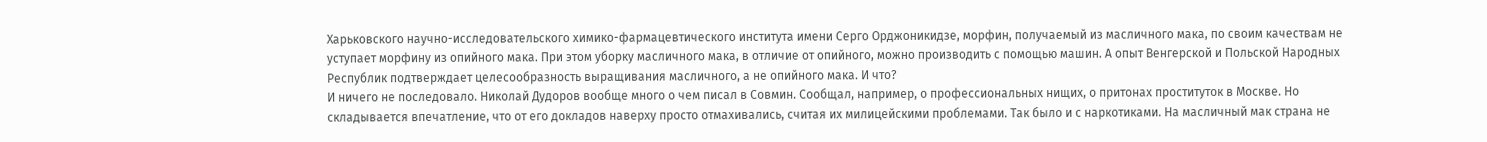Харьковского научно-исследовательского химико-фармацевтического института имени Серго Орджоникидзе, морфин, получаемый из масличного мака, по своим качествам не уступает морфину из опийного мака. При этом уборку масличного мака, в отличие от опийного, можно производить с помощью машин. А опыт Венгерской и Польской Народных Республик подтверждает целесообразность выращивания масличного, а не опийного мака. И что?
И ничего не последовало. Николай Дудоров вообще много о чем писал в Совмин. Сообщал, например, о профессиональных нищих, о притонах проституток в Москве. Но складывается впечатление, что от его докладов наверху просто отмахивались, считая их милицейскими проблемами. Так было и с наркотиками. На масличный мак страна не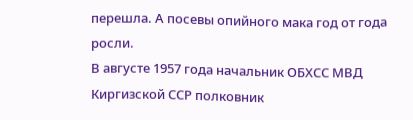перешла. А посевы опийного мака год от года росли.
В августе 1957 года начальник ОБХСС МВД Киргизской ССР полковник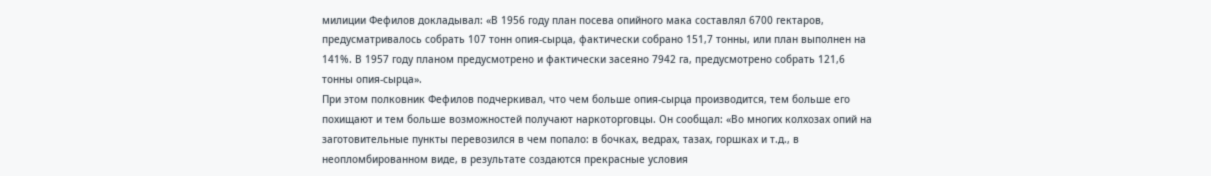милиции Фефилов докладывал: «В 1956 году план посева опийного мака составлял 6700 гектаров, предусматривалось собрать 107 тонн опия-сырца, фактически собрано 151,7 тонны, или план выполнен на 141%. В 1957 году планом предусмотрено и фактически засеяно 7942 га, предусмотрено собрать 121,6 тонны опия-сырца».
При этом полковник Фефилов подчеркивал, что чем больше опия-сырца производится, тем больше его похищают и тем больше возможностей получают наркоторговцы. Он сообщал: «Во многих колхозах опий на заготовительные пункты перевозился в чем попало: в бочках, ведрах, тазах, горшках и т.д., в неопломбированном виде, в результате создаются прекрасные условия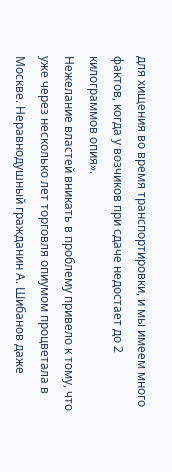для хищения во время транспортировки, и мы имеем много фактов, когда у возчиков при сдаче недостает до 2 килограммов опия».
Нежелание властей вникать в проблему привело к тому, что уже через несколько лет торговля опиумом процветала в Москве. Неравнодушный гражданин А. Шибанов даже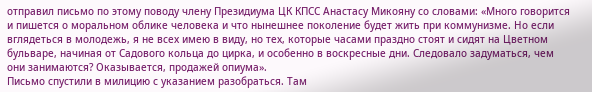отправил письмо по этому поводу члену Президиума ЦК КПСС Анастасу Микояну со словами: «Много говорится и пишется о моральном облике человека и что нынешнее поколение будет жить при коммунизме. Но если вглядеться в молодежь, я не всех имею в виду, но тех, которые часами праздно стоят и сидят на Цветном бульваре, начиная от Садового кольца до цирка, и особенно в воскресные дни. Следовало задуматься, чем они занимаются? Оказывается, продажей опиума».
Письмо спустили в милицию с указанием разобраться. Там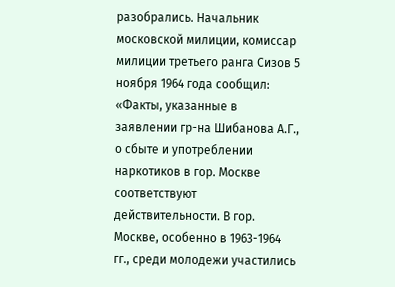разобрались. Начальник московской милиции, комиссар милиции третьего ранга Сизов 5 ноября 1964 года сообщил: «Факты, указанные в заявлении гр-на Шибанова А.Г., о сбыте и употреблении наркотиков в гор. Москве соответствуют действительности. В гор. Москве, особенно в 1963-1964 гг., среди молодежи участились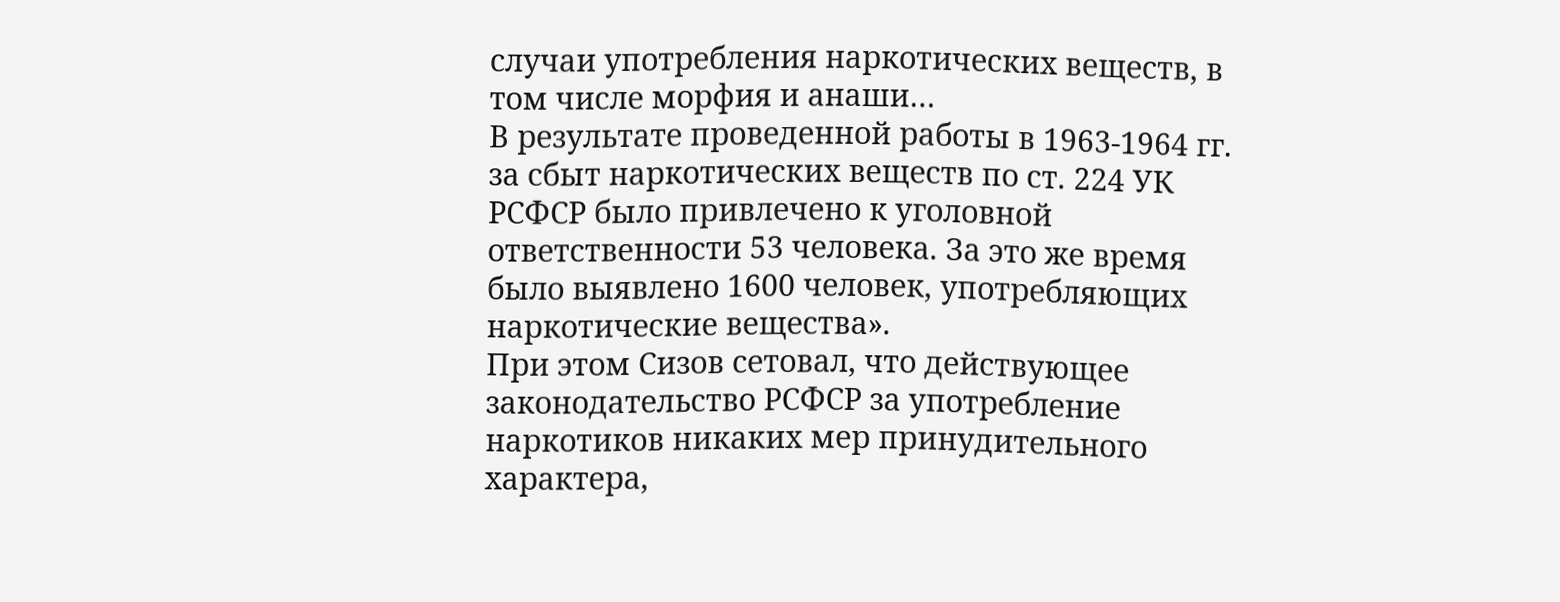случаи употребления наркотических веществ, в том числе морфия и анаши…
В результате проведенной работы в 1963-1964 гг. за сбыт наркотических веществ по ст. 224 УК РСФСР было привлечено к уголовной ответственности 53 человека. За это же время было выявлено 1600 человек, употребляющих наркотические вещества».
При этом Сизов сетовал, что действующее законодательство РСФСР за употребление наркотиков никаких мер принудительного характера,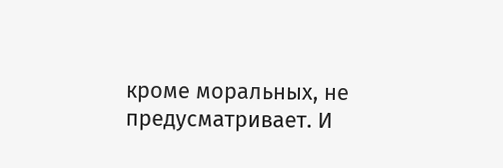кроме моральных, не предусматривает. И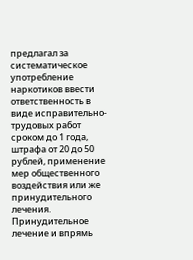предлагал за систематическое употребление наркотиков ввести ответственность в виде исправительно-трудовых работ сроком до 1 года, штрафа от 20 до 50 рублей, применение мер общественного воздействия или же принудительного лечения.
Принудительное лечение и впрямь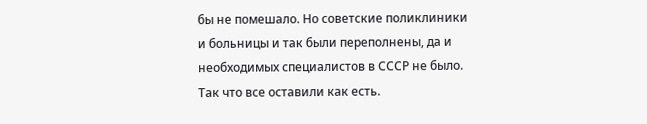бы не помешало. Но советские поликлиники и больницы и так были переполнены, да и необходимых специалистов в СССР не было. Так что все оставили как есть.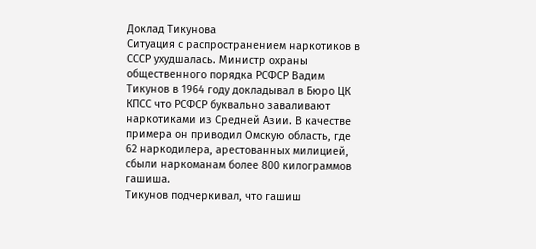Доклад Тикунова
Ситуация с распространением наркотиков в СССР ухудшалась. Министр охраны общественного порядка РСФСР Вадим Тикунов в 1964 году докладывал в Бюро ЦК КПСС что РСФСР буквально заваливают наркотиками из Средней Азии. В качестве примера он приводил Омскую область, где 62 наркодилера, арестованных милицией, сбыли наркоманам более 800 килограммов гашиша.
Тикунов подчеркивал, что гашиш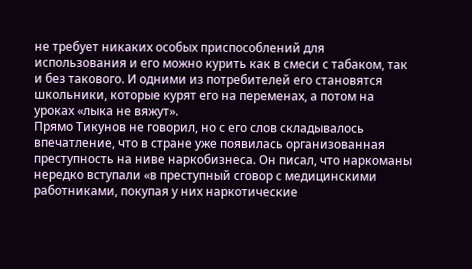не требует никаких особых приспособлений для использования и его можно курить как в смеси с табаком, так и без такового. И одними из потребителей его становятся школьники, которые курят его на переменах, а потом на уроках «лыка не вяжут».
Прямо Тикунов не говорил, но с его слов складывалось впечатление, что в стране уже появилась организованная преступность на ниве наркобизнеса. Он писал, что наркоманы нередко вступали «в преступный сговор с медицинскими работниками, покупая у них наркотические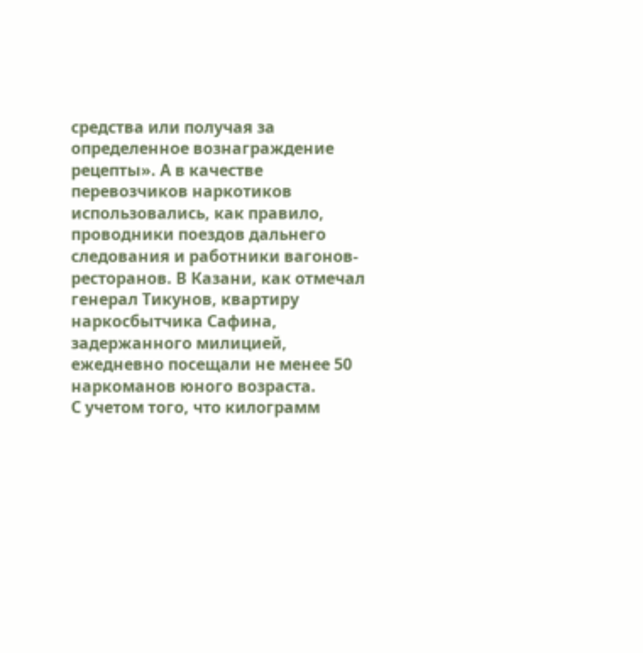средства или получая за определенное вознаграждение рецепты». А в качестве перевозчиков наркотиков использовались, как правило, проводники поездов дальнего следования и работники вагонов-ресторанов. В Казани, как отмечал генерал Тикунов, квартиру наркосбытчика Сафина, задержанного милицией, ежедневно посещали не менее 50 наркоманов юного возраста.
С учетом того, что килограмм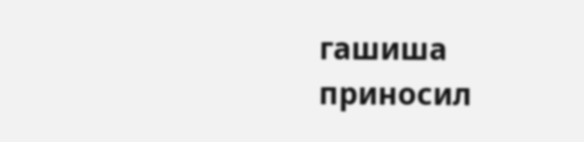гашиша приносил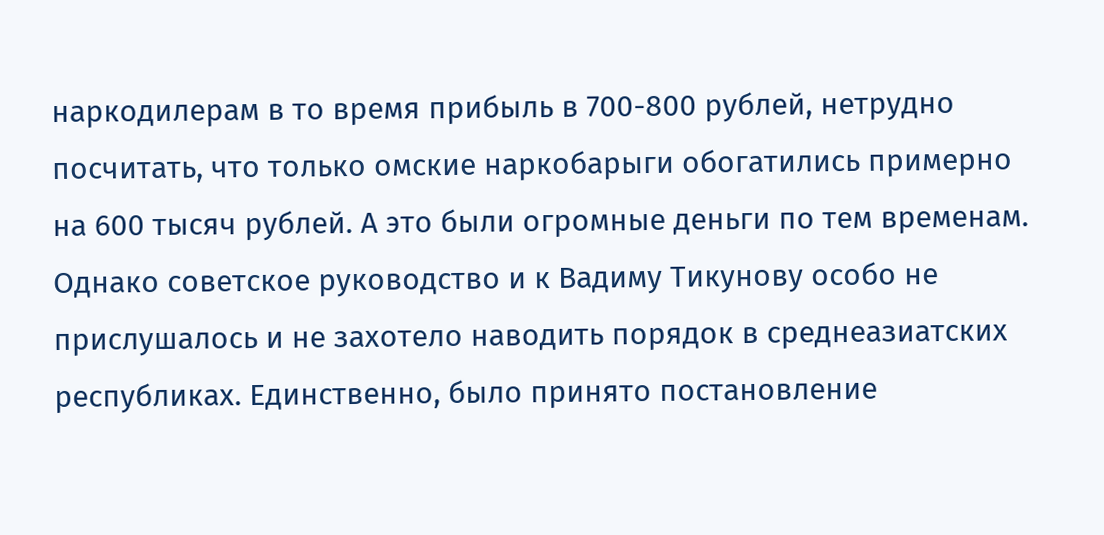наркодилерам в то время прибыль в 700-800 рублей, нетрудно посчитать, что только омские наркобарыги обогатились примерно на 600 тысяч рублей. А это были огромные деньги по тем временам.
Однако советское руководство и к Вадиму Тикунову особо не прислушалось и не захотело наводить порядок в среднеазиатских республиках. Единственно, было принято постановление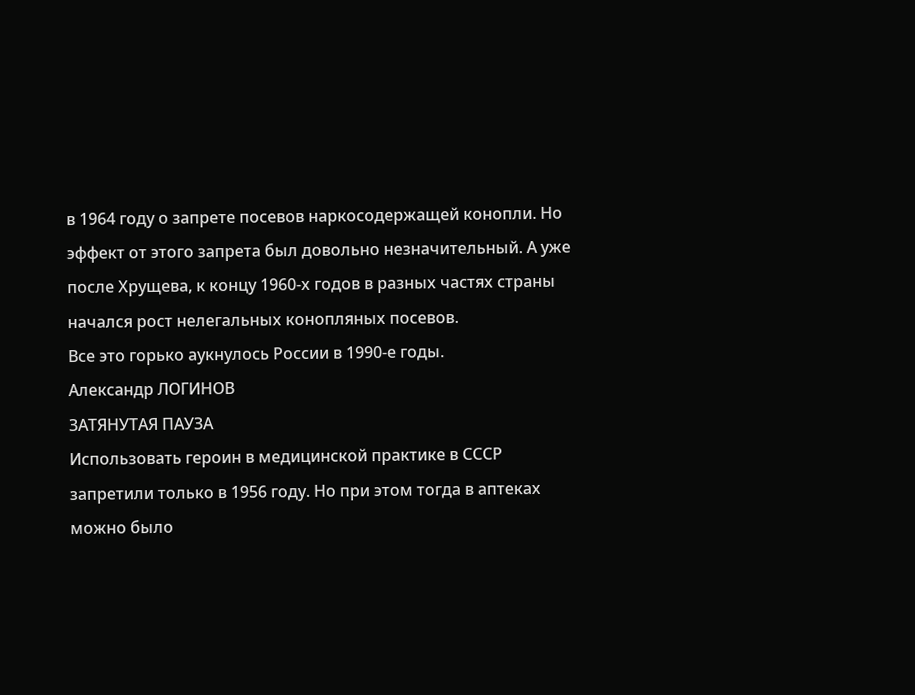в 1964 году о запрете посевов наркосодержащей конопли. Но эффект от этого запрета был довольно незначительный. А уже после Хрущева, к концу 1960-х годов в разных частях страны начался рост нелегальных конопляных посевов.
Все это горько аукнулось России в 1990-е годы.
Александр ЛОГИНОВ
ЗАТЯНУТАЯ ПАУЗА
Использовать героин в медицинской практике в СССР запретили только в 1956 году. Но при этом тогда в аптеках можно было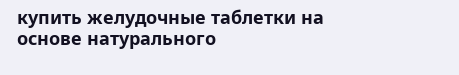купить желудочные таблетки на основе натурального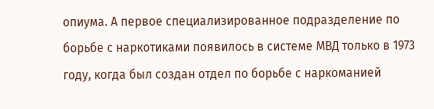опиума. А первое специализированное подразделение по борьбе с наркотиками появилось в системе МВД только в 1973 году, когда был создан отдел по борьбе с наркоманией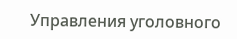Управления уголовного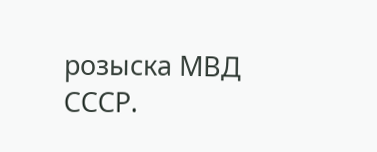розыска МВД СССР.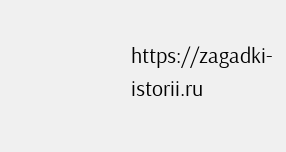https://zagadki-istorii.ru